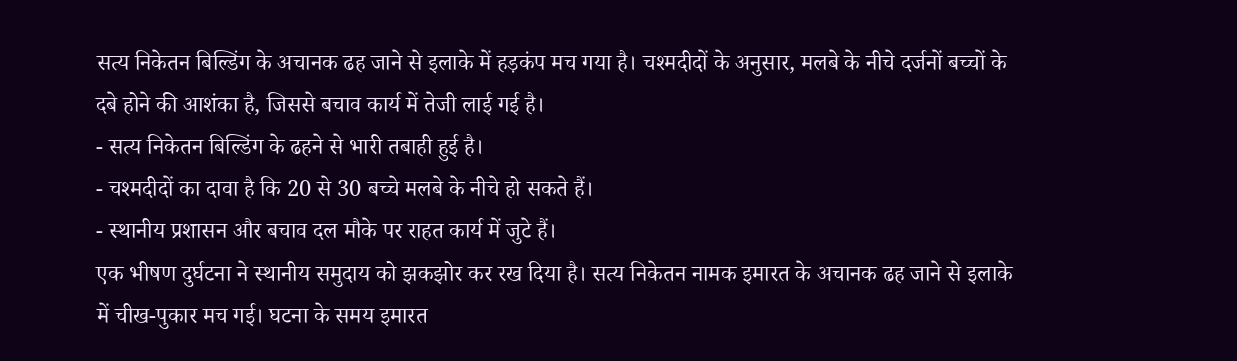सत्य निकेतन बिल्डिंग के अचानक ढह जाने से इलाके में हड़कंप मच गया है। चश्मदीदों के अनुसार, मलबे के नीचे दर्जनों बच्चों के दबे होने की आशंका है, जिससे बचाव कार्य में तेजी लाई गई है।
- सत्य निकेतन बिल्डिंग के ढहने से भारी तबाही हुई है।
- चश्मदीदों का दावा है कि 20 से 30 बच्चे मलबे के नीचे हो सकते हैं।
- स्थानीय प्रशासन और बचाव दल मौके पर राहत कार्य में जुटे हैं।
एक भीषण दुर्घटना ने स्थानीय समुदाय को झकझोर कर रख दिया है। सत्य निकेतन नामक इमारत के अचानक ढह जाने से इलाके में चीख-पुकार मच गई। घटना के समय इमारत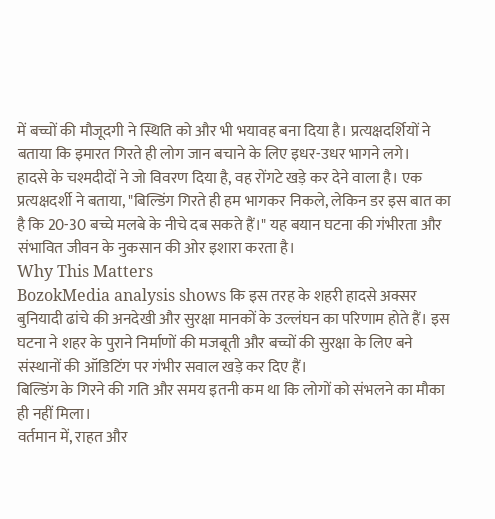में बच्चों की मौजूदगी ने स्थिति को और भी भयावह बना दिया है। प्रत्यक्षदर्शियों ने बताया कि इमारत गिरते ही लोग जान बचाने के लिए इधर-उधर भागने लगे।
हादसे के चश्मदीदों ने जो विवरण दिया है, वह रोंगटे खड़े कर देने वाला है। एक प्रत्यक्षदर्शी ने बताया, "बिल्डिंग गिरते ही हम भागकर निकले, लेकिन डर इस बात का है कि 20-30 बच्चे मलबे के नीचे दब सकते हैं।" यह बयान घटना की गंभीरता और संभावित जीवन के नुकसान की ओर इशारा करता है।
Why This Matters
BozokMedia analysis shows कि इस तरह के शहरी हादसे अक्सर बुनियादी ढांचे की अनदेखी और सुरक्षा मानकों के उल्लंघन का परिणाम होते हैं। इस घटना ने शहर के पुराने निर्माणों की मजबूती और बच्चों की सुरक्षा के लिए बने संस्थानों की ऑडिटिंग पर गंभीर सवाल खड़े कर दिए हैं।
बिल्डिंग के गिरने की गति और समय इतनी कम था कि लोगों को संभलने का मौका ही नहीं मिला।
वर्तमान में, राहत और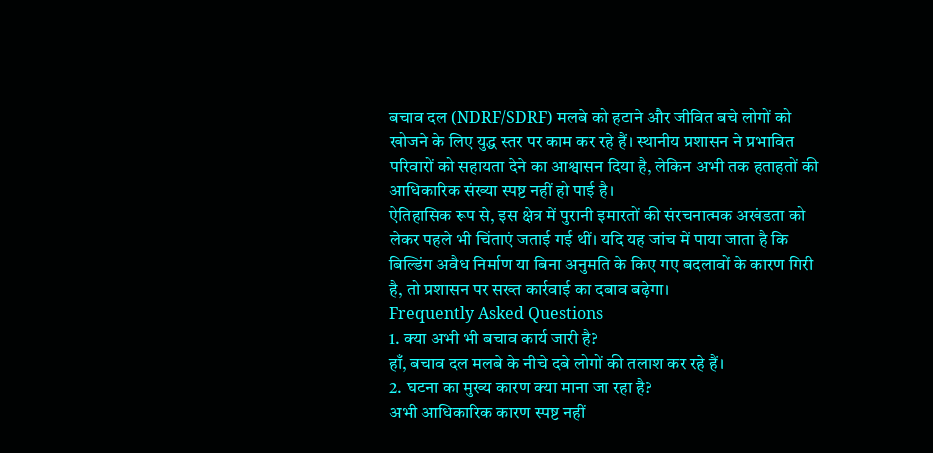बचाव दल (NDRF/SDRF) मलबे को हटाने और जीवित बचे लोगों को खोजने के लिए युद्ध स्तर पर काम कर रहे हैं। स्थानीय प्रशासन ने प्रभावित परिवारों को सहायता देने का आश्वासन दिया है, लेकिन अभी तक हताहतों की आधिकारिक संख्या स्पष्ट नहीं हो पाई है।
ऐतिहासिक रूप से, इस क्षेत्र में पुरानी इमारतों की संरचनात्मक अखंडता को लेकर पहले भी चिंताएं जताई गई थीं। यदि यह जांच में पाया जाता है कि बिल्डिंग अवैध निर्माण या बिना अनुमति के किए गए बदलावों के कारण गिरी है, तो प्रशासन पर सख्त कार्रवाई का दबाव बढ़ेगा।
Frequently Asked Questions
1. क्या अभी भी बचाव कार्य जारी है?
हाँ, बचाव दल मलबे के नीचे दबे लोगों की तलाश कर रहे हैं।
2. घटना का मुख्य कारण क्या माना जा रहा है?
अभी आधिकारिक कारण स्पष्ट नहीं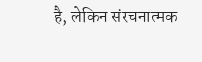है, लेकिन संरचनात्मक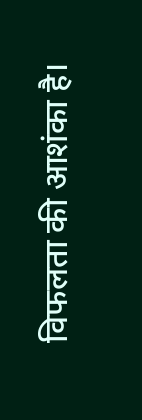विफलता की आशंका है।